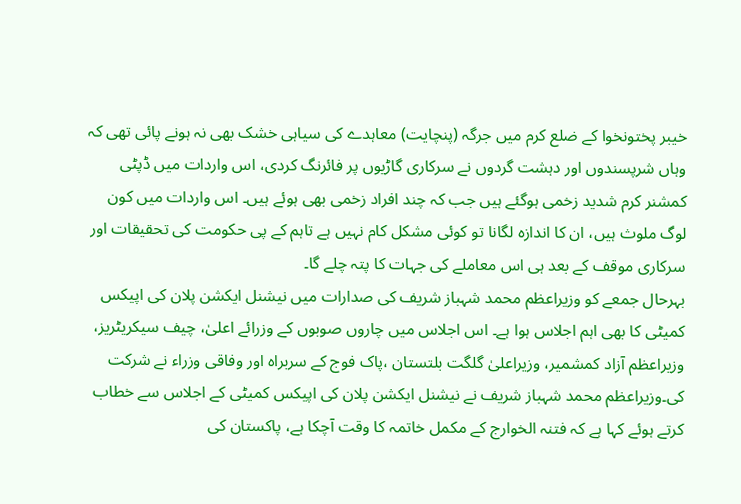خیبر پختونخوا کے ضلع کرم میں جرگہ (پنچایت) معاہدے کی سیاہی خشک بھی نہ ہونے پائی تھی کہ وہاں شرپسندوں اور دہشت گردوں نے سرکاری گاڑیوں پر فائرنگ کردی، اس واردات میں ڈپٹی کمشنر کرم شدید زخمی ہوگئے ہیں جب کہ چند افراد زخمی بھی ہوئے ہیں۔ اس واردات میں کون لوگ ملوث ہیں، ان کا اندازہ لگانا تو کوئی مشکل کام نہیں ہے تاہم کے پی حکومت کی تحقیقات اور سرکاری موقف کے بعد ہی اس معاملے کی جہات کا پتہ چلے گا۔
بہرحال جمعے کو وزیراعظم محمد شہباز شریف کی صدارات میں نیشنل ایکشن پلان کی اپیکس کمیٹی کا بھی اہم اجلاس ہوا ہے۔ اس اجلاس میں چاروں صوبوں کے وزرائے اعلیٰ، چیف سیکریٹریز، وزیراعظم آزاد کمشمیر، وزیراعلیٰ گلگت بلتستان ،پاک فوج کے سربراہ اور وفاقی وزراء نے شرکت کی۔وزیراعظم محمد شہباز شریف نے نیشنل ایکشن پلان کی اپیکس کمیٹی کے اجلاس سے خطاب کرتے ہوئے کہا ہے کہ فتنہ الخوارج کے مکمل خاتمہ کا وقت آچکا ہے، پاکستان کی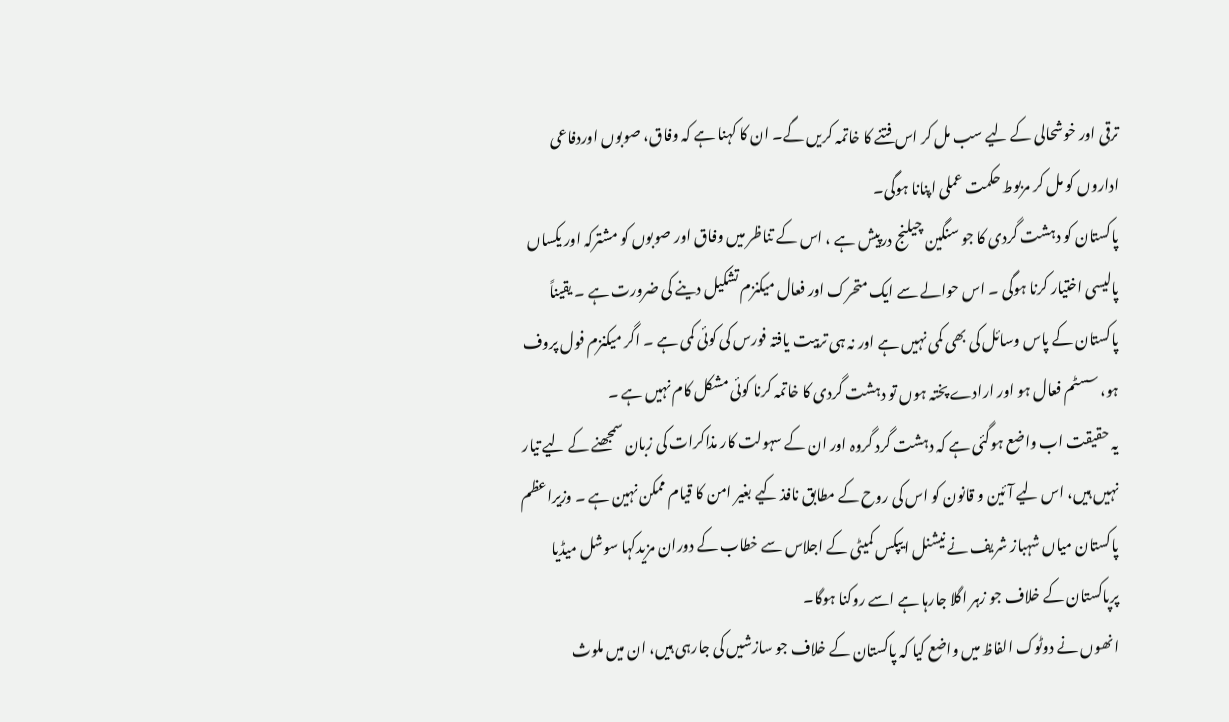ترقی اور خوشحالی کے لیے سب مل کر اس فتنے کا خاتمہ کریں گے۔ ان کا کہنا ہے کہ وفاق، صوبوں اوردفاعی اداروں کو مل کر مربوط حکمت عملی اپنانا ہوگی۔
پاکستان کو دہشت گردی کا جو سنگین چیلنج درپیش ہے ، اس کے تناظر میں وفاق اور صوبوں کو مشترکہ اور یکساں پالیسی اختیار کرنا ہوگی ۔ اس حوالے سے ایک متحرک اور فعال میکنزم تشکیل دینے کی ضرورت ہے ۔ یقیناً پاکستان کے پاس وسائل کی بھی کمی نہیں ہے اور نہ ہی تربیت یافتہ فورس کی کوئی کمی ہے ۔ اگر میکنزم فول پروف ہو، سسٹم فعال ہو اور ارادے پختہ ہوں تو دہشت گردی کا خاتمہ کرنا کوئی مشکل کام نہیں ہے ۔
یہ حقیقت اب واضع ہوگئی ہے کہ دہشت گرد گروہ اور ان کے سہولت کار مذاکرات کی زبان سمجھنے کے لیے تیار نہیں ہیں، اس لیے آئین و قانون کو اس کی روح کے مطابق نافذ کیے بغیر امن کا قیام ممکن نہین ہے ۔ وزیراعظم پاکستان میاں شہباز شریف نے نیشنل ایپکس کمیٹی کے اجلاس سے خطاب کے دوران مزیدکہا سوشل میڈیا پرپاکستان کے خلاف جو زہر اگلا جارہا ہے اسے روکنا ہوگا۔
انھوں نے دوٹوک الفاظ میں واضع کیا کہ پاکستان کے خلاف جو سازشیں کی جارہی ہیں، ان میں ملوث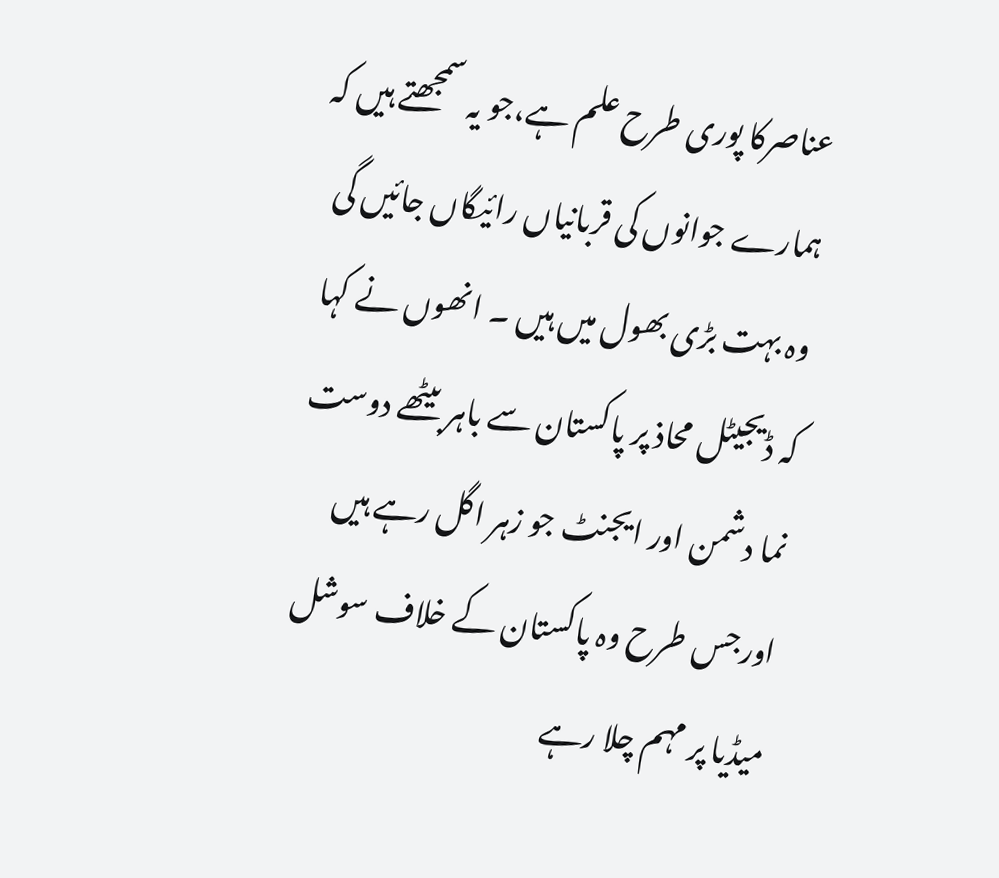عناصرکا پوری طرح علم ہے،جو یہ سمجھتے ہیں کہ ہمارے جوانوں کی قربانیاں رائیگاں جائیں گی وہ بہت بڑی بھول میں ہیں ۔ انھوں نے کہا کہ ڈیجیٹل محاذ پر پاکستان سے باہر بیٹھے دوست نما دشمن اور ایجنٹ جو زہر اگل رہے ہیں اورجس طرح وہ پاکستان کے خلاف سوشل میڈیا پر مہم چلا رہے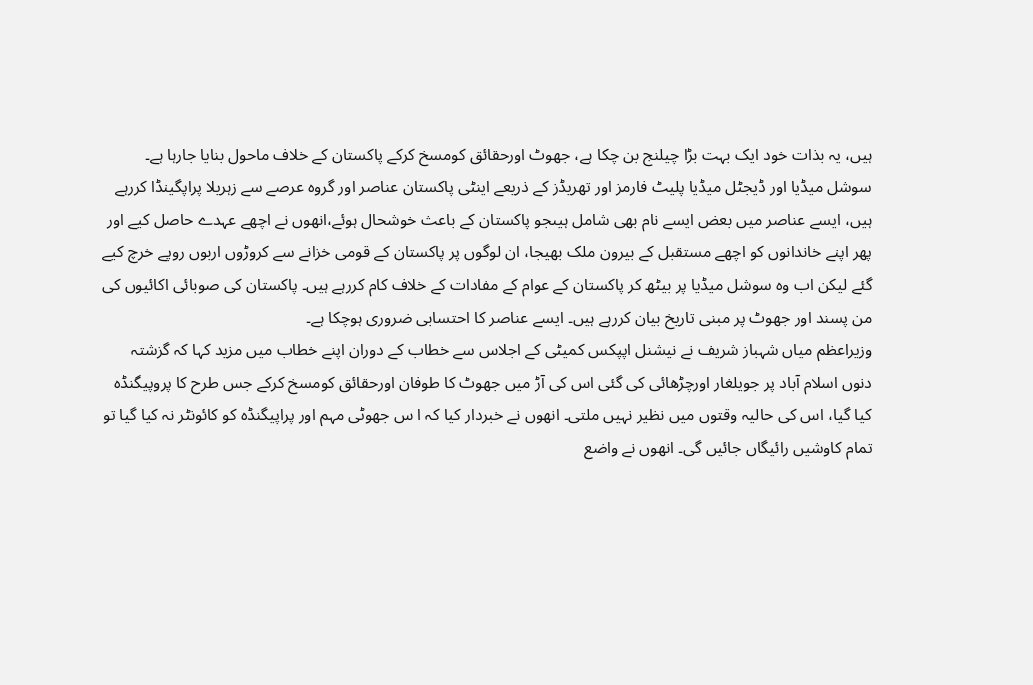ہیں، یہ بذات خود ایک بہت بڑا چیلنج بن چکا ہے، جھوٹ اورحقائق کومسخ کرکے پاکستان کے خلاف ماحول بنایا جارہا ہے۔
سوشل میڈیا اور ڈیجٹل میڈیا پلیٹ فارمز اور تھریڈز کے ذریعے اینٹی پاکستان عناصر اور گروہ عرصے سے زہریلا پراپگینڈا کررہے ہیں، ایسے عناصر میں بعض ایسے نام بھی شامل ہیںجو پاکستان کے باعث خوشحال ہوئے،انھوں نے اچھے عہدے حاصل کیے اور پھر اپنے خاندانوں کو اچھے مستقبل کے بیرون ملک بھیجا، ان لوگوں پر پاکستان کے قومی خزانے سے کروڑوں اربوں روپے خرچ کیے گئے لیکن اب وہ سوشل میڈیا پر بیٹھ کر پاکستان کے عوام کے مفادات کے خلاف کام کررہے ہیں۔ پاکستان کی صوبائی اکائیوں کی من پسند اور جھوٹ پر مبنی تاریخ بیان کررہے ہیں۔ ایسے عناصر کا احتسابی ضروری ہوچکا ہے۔
وزیراعظم میاں شہباز شریف نے نیشنل اپپکس کمیٹی کے اجلاس سے خطاب کے دوران اپنے خطاب میں مزید کہا کہ گزشتہ دنوں اسلام آباد پر جویلغار اورچڑھائی کی گئی اس کی آڑ میں جھوٹ کا طوفان اورحقائق کومسخ کرکے جس طرح کا پروپیگنڈہ کیا گیا، اس کی حالیہ وقتوں میں نظیر نہیں ملتی۔ انھوں نے خبردار کیا کہ ا س جھوٹی مہم اور پراپیگنڈہ کو کائونٹر نہ کیا گیا تو تمام کاوشیں رائیگاں جائیں گی۔ انھوں نے واضع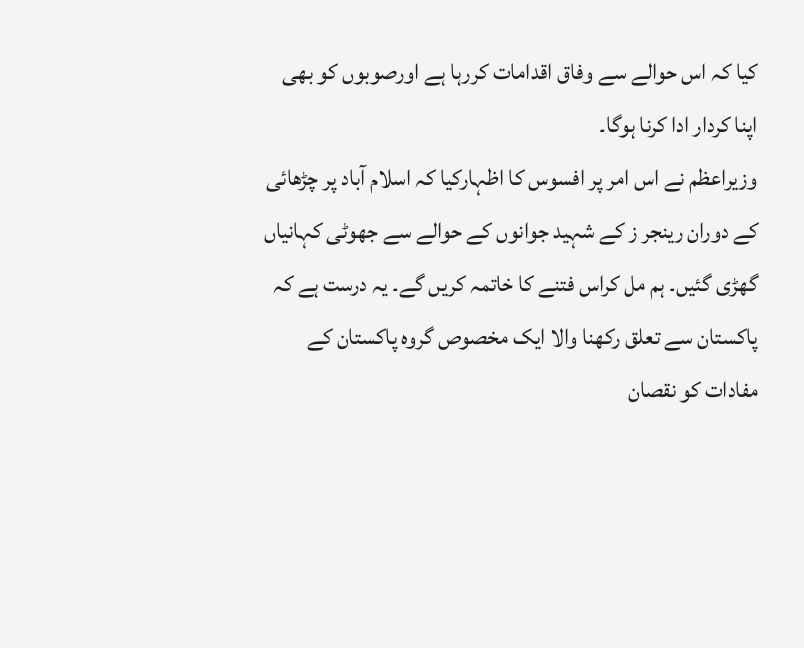کیا کہ اس حوالے سے وفاق اقدامات کررہا ہے اورصوبوں کو بھی اپنا کردار ادا کرنا ہوگا۔
وزیراعظم نے اس امر پر افسوس کا اظہارکیا کہ اسلام آباد پر چڑھائی کے دوران رینجر ز کے شہید جوانوں کے حوالے سے جھوٹی کہانیاں گھڑی گئیں۔ ہم مل کراس فتنے کا خاتمہ کریں گے۔ یہ درست ہے کہ پاکستان سے تعلق رکھنا والا ایک مخصوص گروہ پاکستان کے مفادات کو نقصان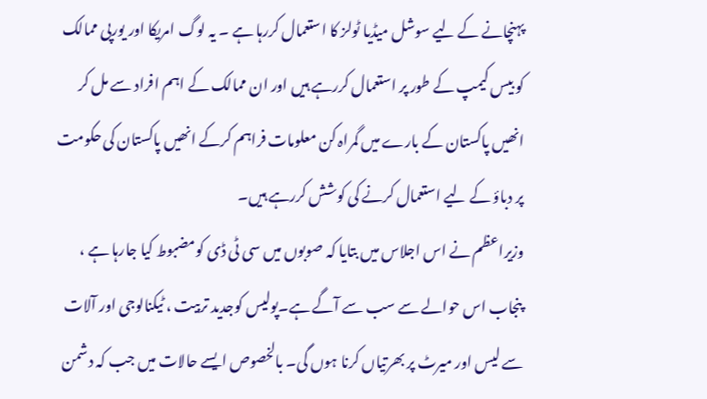پہنچانے کے لیے سوشل میڈیا ٹولز کا استعمال کررہا ہے ۔ یہ لوگ امریکا اور یورپی ممالک کو بیس کیمپ کے طور پر استعمال کررہے ہیں اور ان ممالک کے اہم افراد سے مل کر انھیں پاکستان کے بارے میں گمراہ کن معلومات فراہم کرکے انھیں پاکستان کی حکومت پر دباؤ کے لیے استعمال کرنے کی کوشش کررہے ہیں۔
وزیراعظم نے اس اجلاس میں بتایا کہ صوبوں میں سی ٹی ڈی کومضبوط کیا جارہا ہے ، پنجاب اس حوالے سے سب سے آگے ہے۔پولیس کوجدید تربیت ، ٹیکنالوجی اور آلات سے لیس اور میرٹ پر بھرتیاں کرنا ہوں گی۔ بالخصوص ایسے حالات میں جب کہ دشمن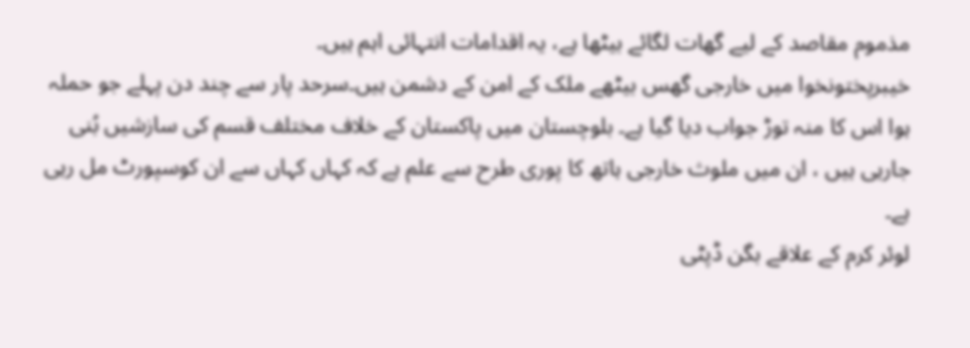مذموم مقاصد کے لیے گھات لگائے بیٹھا ہے، یہ اقدامات انتہائی اہم ہیں۔
خیبرپختونخوا میں خارجی گھس بیٹھے ملک کے امن کے دشمن ہیں۔سرحد پار سے چند دن پہلے جو حملہ ہوا اس کا منہ توڑ جواب دیا گیا ہے۔ بلوچستان میں پاکستان کے خلاف مختلف قسم کی سازشیں بُنی جارہی ہیں ، ان میں ملوث خارجی ہاتھ کا پوری طرح سے علم ہے کہ کہاں کہاں سے ان کوسپورٹ مل رہی ہے۔
لوئر کرم کے علاقے بگن ڈپٹی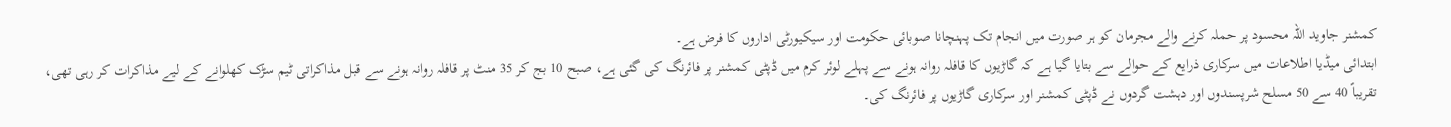کمشنر جاوید اللہ محسود پر حملہ کرنے والے مجرمان کو ہر صورت میں انجام تک پہنچانا صوبائی حکومت اور سیکیورٹی اداروں کا فرض ہے۔
ابتدائی میڈیا اطلاعات میں سرکاری ذرایع کے حوالے سے بتایا گیا ہے کہ گاڑیوں کا قافلہ روانہ ہونے سے پہلے لوئر کرم میں ڈپٹی کمشنر پر فائرنگ کی گئی ہے، صبح 10 بج کر 35 منٹ پر قافلہ روانہ ہونے سے قبل مذاکراتی ٹیم سڑک کھلوانے کے لیے مذاکرات کر رہی تھی، تقریباً 40 سے 50 مسلح شرپسندوں اور دہشت گردوں نے ڈپٹی کمشنر اور سرکاری گاڑیوں پر فائرنگ کی۔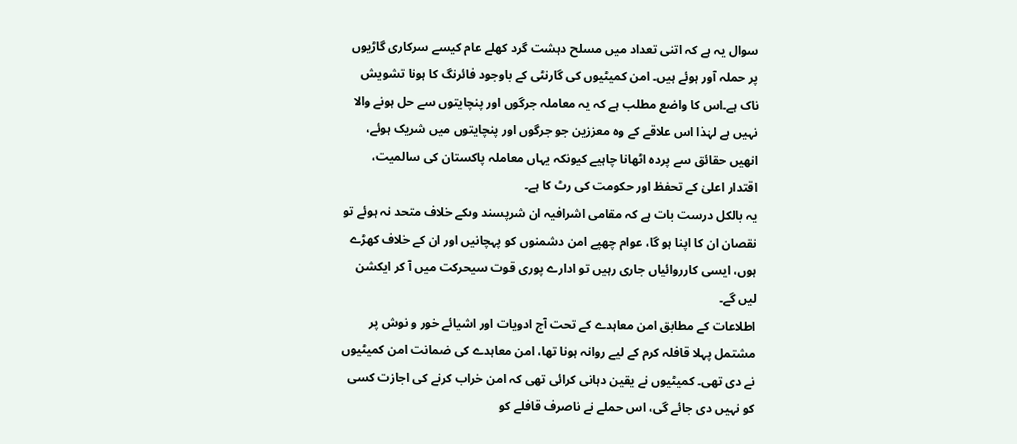سوال یہ ہے کہ اتنی تعداد میں مسلح دہشت گرد کھلے عام کیسے سرکاری گاڑیوں پر حملہ آور ہوئے ہیں۔ امن کمیٹیوں کی گارنٹی کے باوجود فائرنگ کا ہونا تشویش ناک ہے۔اس کا واضع مطلب ہے کہ یہ معاملہ جرگوں اور پنچایتوں سے حل ہونے والا نہیں ہے لہٰذا اس علاقے کے وہ معززین جو جرگوں اور پنچایتوں میں شریک ہوئے، انھیں حقائق سے پردہ اٹھانا چاہیے کیونکہ یہاں معاملہ پاکستان کی سالمیت، اقتدار اعلیٰ کے تحفظ اور حکومت کی رٹ کا ہے۔
یہ بالکل درست بات ہے کہ مقامی اشرافیہ ان شرپسند وںکے خلاف متحد نہ ہوئے تو نقصان ان کا اپنا ہو گا، عوام چھپے امن دشمنوں کو پہچانیں اور ان کے خلاف کھڑے ہوں، ایسی کارروائیاں جاری رہیں تو ادارے پوری قوت سیحرکت میں آ کر ایکشن لیں گے۔
اطلاعات کے مطابق امن معاہدے کے تحت آج ادویات اور اشیائے خور و نوش پر مشتمل پہلا قافلہ کرم کے لیے روانہ ہونا تھا، امن معاہدے کی ضمانت امن کمیٹیوں نے دی تھی۔ کمیٹیوں نے یقین دہانی کرائی تھی کہ امن خراب کرنے کی اجازت کسی کو نہیں دی جائے گی، اس حملے نے ناصرف قافلے کو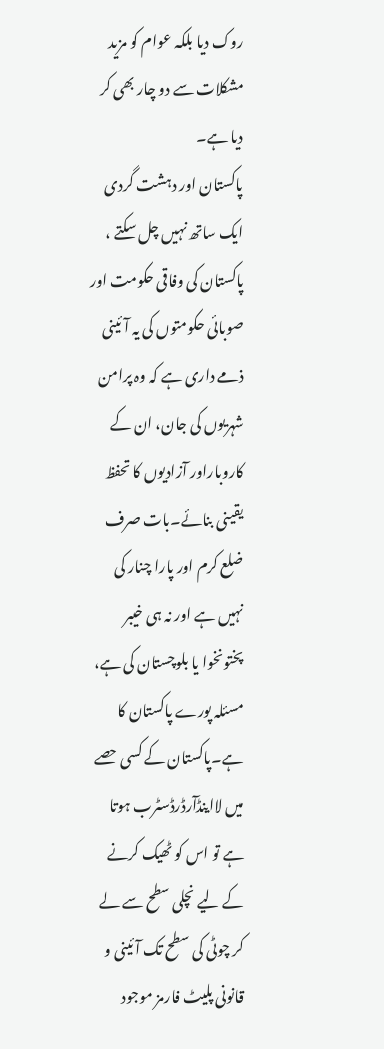روک دیا بلکہ عوام کو مزید مشکلات سے دو چار بھی کر دیا ہے۔
پاکستان اور دہشت گردی ایک ساتھ نہیں چل سکتے ، پاکستان کی وفاقی حکومت اور صوبائی حکومتوں کی یہ آئینی ذمے داری ہے کہ وہ پرامن شہریوں کی جان، ان کے کاروباراور آزادیوں کا تحفظ یقینی بنائے۔بات صرف ضلع کرم اور پارا چنار کی نہیں ہے اور نہ ہی خیبر پختونخوا یا بلوچستان کی ہے، مسئلہ پورے پاکستان کا ہے۔پاکستان کے کسی حصے میں لااینڈآرڈرڈسٹرب ہوتا ہے تو اس کو ٹھیک کرنے کے لیے نچلی سطح سے لے کر چوٹی کی سطح تک آئینی و قانونی پلیٹ فارمز موجود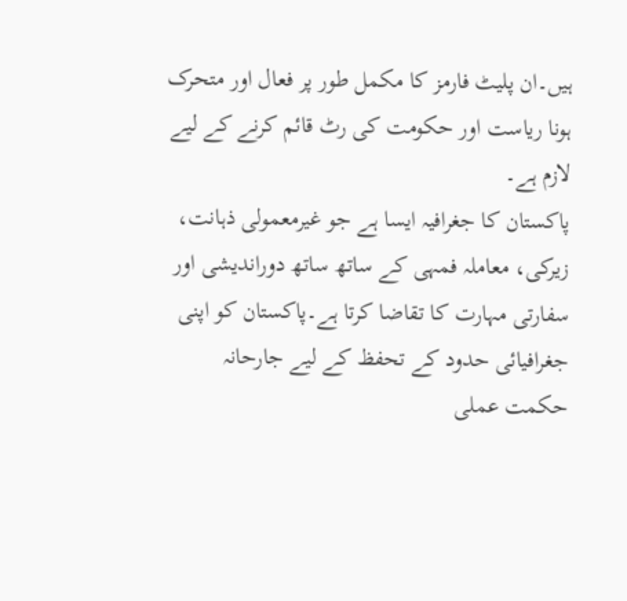ہیں۔ان پلیٹ فارمز کا مکمل طور پر فعال اور متحرک ہونا ریاست اور حکومت کی رٹ قائم کرنے کے لیے لازم ہے۔
پاکستان کا جغرافیہ ایسا ہے جو غیرمعمولی ذہانت، زیرکی، معاملہ فمہی کے ساتھ ساتھ دوراندیشی اور سفارتی مہارت کا تقاضا کرتا ہے۔پاکستان کو اپنی جغرافیائی حدود کے تحفظ کے لیے جارحانہ حکمت عملی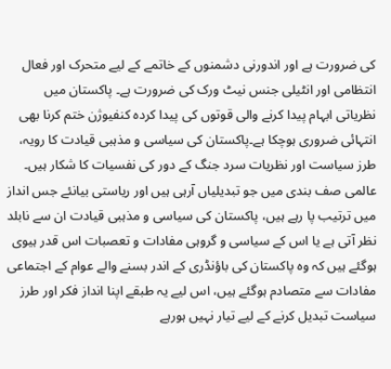کی ضرورت ہے اور اندورنی دشمنوں کے خاتمے کے لیے متحرک اور فعال انتظامی اور انٹیلی جنس نیٹ ورک کی ضرورت ہے۔ پاکستان میں نظریاتی ابہام پیدا کرنے والی قوتوں کی پیدا کردہ کنفیوژن ختم کرنا بھی انتہائی ضروری ہوچکا ہے۔پاکستان کی سیاسی و مذہبی قیادت کا رویہ، طرز سیاست اور نظریات سرد جنگ کے دور کی نفسیات کا شکار ہیں۔
عالمی صف بندی میں جو تبدیلیاں آرہی ہیں اور ریاستی بیانئے جس انداز میں ترتیب پا رہے ہیں، پاکستان کی سیاسی و مذہبی قیادت ان سے نابلد نظر آتی ہے یا اس کے سیاسی و گروہی مفادات و تعصبات اس قدر ہیوی ہوگئے ہیں کہ وہ پاکستان کی باؤنڈری کے اندر بسنے والے عوام کے اجتماعی مفادات سے متصادم ہوگئے ہیں، اس لیے یہ طبقے اپنا انداز فکر اور طرز سیاست تبدیل کرنے کے لیے تیار نہیں ہورہے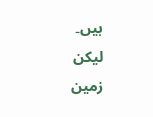ہیں۔ لیکن زمین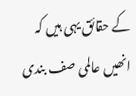کے حقائق یہی ہیں کہ انھیں عالمی صف بندی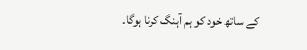کے ساتھ خود کو ہم آہنگ کرنا ہوگا۔